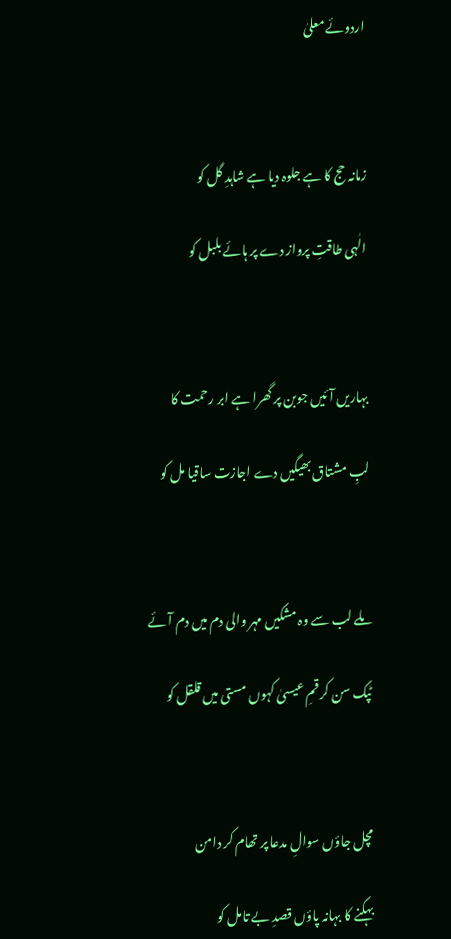اردوئے معلیٰ



زمانہ حج کا ہے جلوہ دیا ہے شاہدِ گل کو

الٰہی طاقتِ پرواز دے پر ہائے بلبل کو



بہاریں آئیں جوبن پر گھرا ہے ابر رحمت کا

لبِ مشتاق بھیگیں دے اجازت ساقیا مل کو



ملے لب سے وہ مشکیں مہر والی دم میں دم آئے

ٹپک سن کر قمِ عیسیٰ کہوں مستی میں قلقل کو



مچل جاؤں سوالِ مدعا پر تھام کر دامن

بہکنے کا بہانہ پاؤں قصدِ بے تامل کو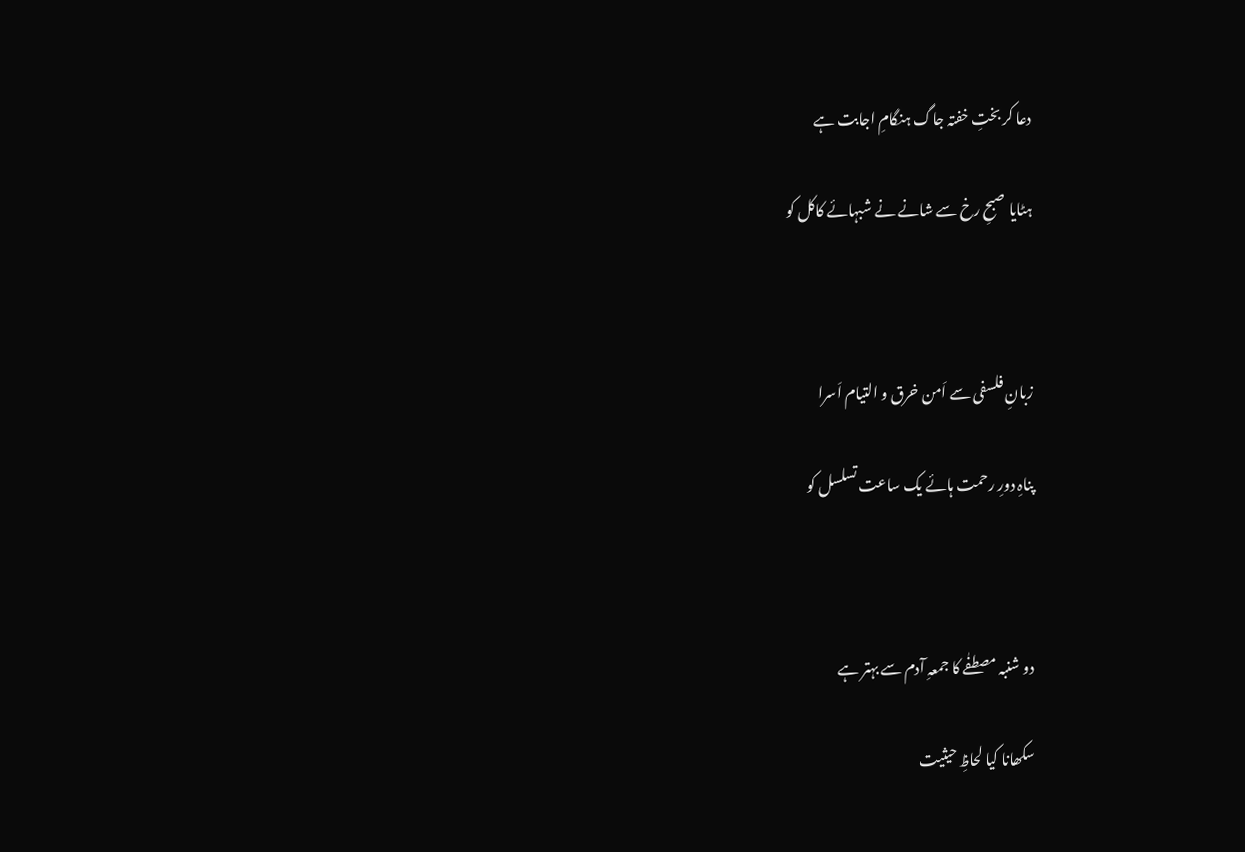دعا کر بختِ خفتہ جاگ ہنگامِ اجابت ہے

ہٹایا صبحِ رخ سے شانے نے شبہائے کاکل کو



زبانِ فلسفی سے اَمن خرق و التیام اَسرا

پناہِ دورِ رحمت ہائے یک ساعت تسلسل کو



دو شنبہ مصطفٰے کا جمعہِ آدم سے بہتر ہے

سکھانا کیا لحاظِ حیثیت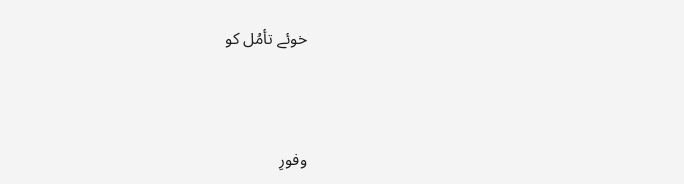خوئے تأمُل کو



وفورِ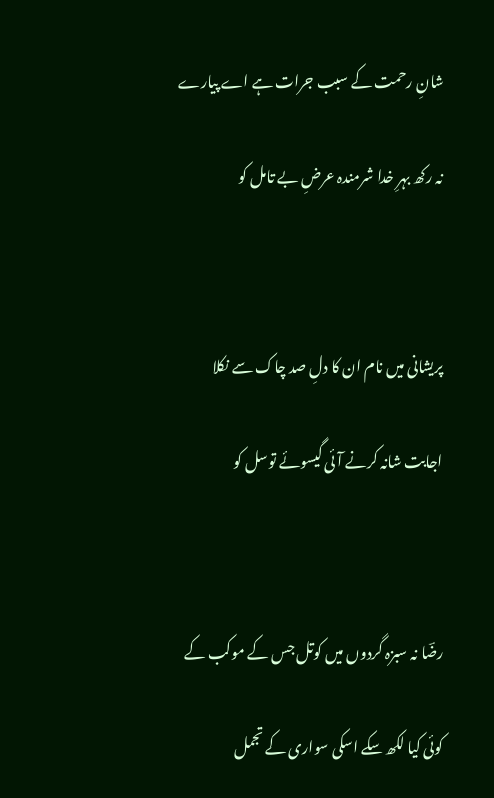شانِ رحمت کے سبب جرات ہے اے پیارے

نہ رکھ بہرِ خدا شرمندہ عرضِ بے تامل کو



پریشانی میں نام ان کا دلِ صد چاک سے نکلا

اجابت شانہ کرنے آئی گیسوئے توسل کو



رضؔا نہ سبزہ گردوں میں کوتل جس کے موکب کے

کوئی کیا لکھ سکے اسکی سواری کے تجمل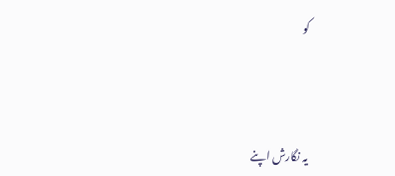کو



یہ نگارش اپنے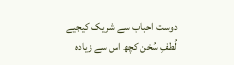دوست احباب سے شریک کیجیے
لُطفِ سُخن کچھ اس سے زیادہ